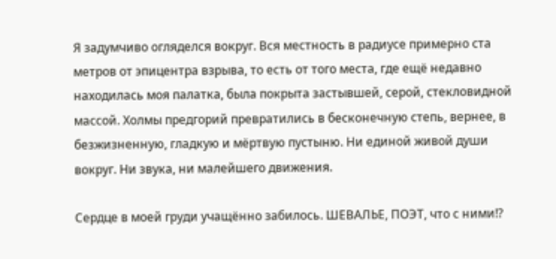Я задумчиво огляделся вокруг. Вся местность в радиусе примерно ста метров от эпицентра взрыва, то есть от того места, где ещё недавно находилась моя палатка, была покрыта застывшей, серой, стекловидной массой. Холмы предгорий превратились в бесконечную степь, вернее, в безжизненную, гладкую и мёртвую пустыню. Ни единой живой души вокруг. Ни звука, ни малейшего движения.

Сердце в моей груди учащённо забилось. ШЕВАЛЬЕ, ПОЭТ, что с ними!?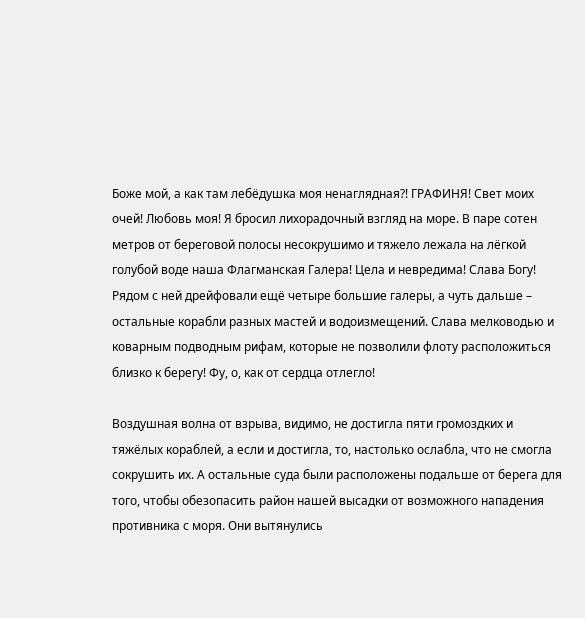Боже мой, а как там лебёдушка моя ненаглядная?! ГРАФИНЯ! Свет моих очей! Любовь моя! Я бросил лихорадочный взгляд на море. В паре сотен метров от береговой полосы несокрушимо и тяжело лежала на лёгкой голубой воде наша Флагманская Галера! Цела и невредима! Слава Богу! Рядом с ней дрейфовали ещё четыре большие галеры, а чуть дальше – остальные корабли разных мастей и водоизмещений. Слава мелководью и коварным подводным рифам, которые не позволили флоту расположиться близко к берегу! Фу, о, как от сердца отлегло!

Воздушная волна от взрыва, видимо, не достигла пяти громоздких и тяжёлых кораблей, а если и достигла, то, настолько ослабла, что не смогла сокрушить их. А остальные суда были расположены подальше от берега для того, чтобы обезопасить район нашей высадки от возможного нападения противника с моря. Они вытянулись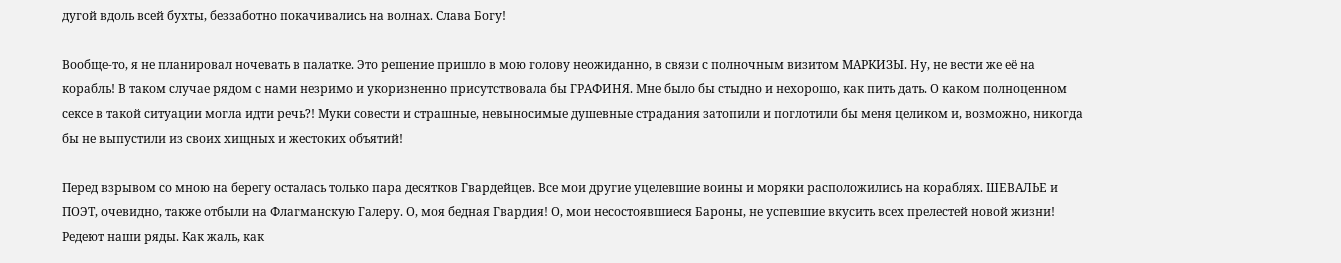дугой вдоль всей бухты, беззаботно покачивались на волнах. Слава Богу!

Вообще-то, я не планировал ночевать в палатке. Это решение пришло в мою голову неожиданно, в связи с полночным визитом МАРКИЗЫ. Ну, не вести же её на корабль! В таком случае рядом с нами незримо и укоризненно присутствовала бы ГРАФИНЯ. Мне было бы стыдно и нехорошо, как пить дать. О каком полноценном сексе в такой ситуации могла идти речь?! Муки совести и страшные, невыносимые душевные страдания затопили и поглотили бы меня целиком и, возможно, никогда бы не выпустили из своих хищных и жестоких объятий!

Перед взрывом со мною на берегу осталась только пара десятков Гвардейцев. Все мои другие уцелевшие воины и моряки расположились на кораблях. ШЕВАЛЬЕ и ПОЭТ, очевидно, также отбыли на Флагманскую Галеру. О, моя бедная Гвардия! О, мои несостоявшиеся Бароны, не успевшие вкусить всех прелестей новой жизни! Редеют наши ряды. Как жаль, как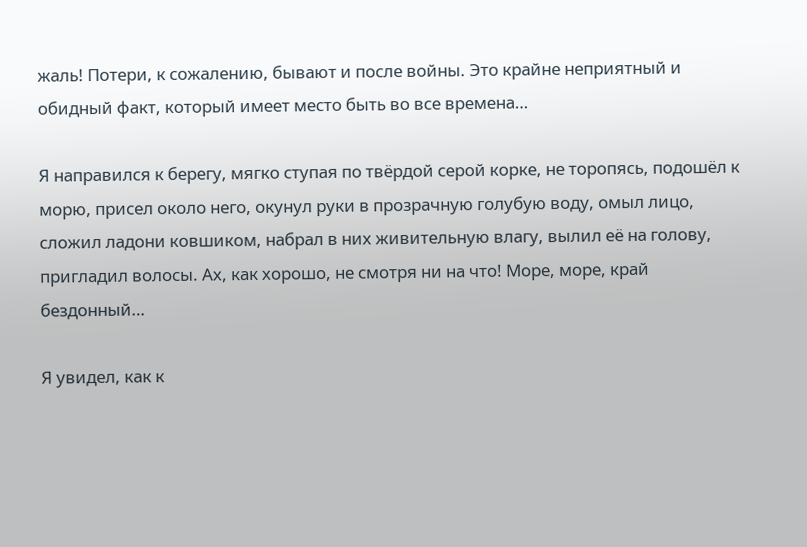жаль! Потери, к сожалению, бывают и после войны. Это крайне неприятный и обидный факт, который имеет место быть во все времена…

Я направился к берегу, мягко ступая по твёрдой серой корке, не торопясь, подошёл к морю, присел около него, окунул руки в прозрачную голубую воду, омыл лицо, сложил ладони ковшиком, набрал в них живительную влагу, вылил её на голову, пригладил волосы. Ах, как хорошо, не смотря ни на что! Море, море, край бездонный…

Я увидел, как к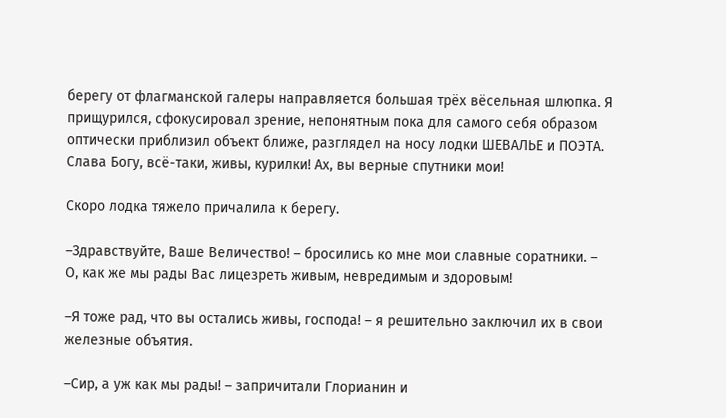берегу от флагманской галеры направляется большая трёх вёсельная шлюпка. Я прищурился, сфокусировал зрение, непонятным пока для самого себя образом оптически приблизил объект ближе, разглядел на носу лодки ШЕВАЛЬЕ и ПОЭТА. Слава Богу, всё-таки, живы, курилки! Ах, вы верные спутники мои!

Скоро лодка тяжело причалила к берегу.

–Здравствуйте, Ваше Величество! – бросились ко мне мои славные соратники. – О, как же мы рады Вас лицезреть живым, невредимым и здоровым!

–Я тоже рад, что вы остались живы, господа! – я решительно заключил их в свои железные объятия.

–Сир, а уж как мы рады! – запричитали Глорианин и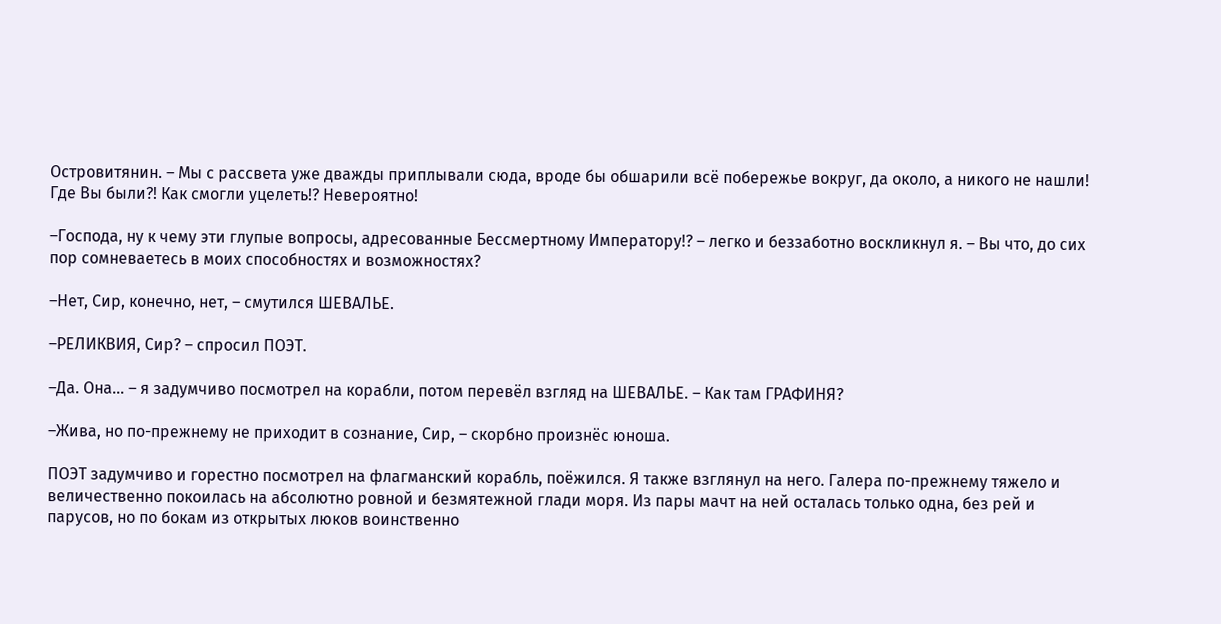Островитянин. – Мы с рассвета уже дважды приплывали сюда, вроде бы обшарили всё побережье вокруг, да около, а никого не нашли! Где Вы были?! Как смогли уцелеть!? Невероятно!

–Господа, ну к чему эти глупые вопросы, адресованные Бессмертному Императору!? – легко и беззаботно воскликнул я. – Вы что, до сих пор сомневаетесь в моих способностях и возможностях?

–Нет, Сир, конечно, нет, – смутился ШЕВАЛЬЕ.

–РЕЛИКВИЯ, Сир? – спросил ПОЭТ.

–Да. Она… – я задумчиво посмотрел на корабли, потом перевёл взгляд на ШЕВАЛЬЕ. – Как там ГРАФИНЯ?

–Жива, но по-прежнему не приходит в сознание, Сир, – скорбно произнёс юноша.

ПОЭТ задумчиво и горестно посмотрел на флагманский корабль, поёжился. Я также взглянул на него. Галера по-прежнему тяжело и величественно покоилась на абсолютно ровной и безмятежной глади моря. Из пары мачт на ней осталась только одна, без рей и парусов, но по бокам из открытых люков воинственно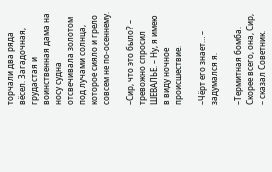торчали два ряда вёсел. Загадочная, грудастая и воинственная дама на носу судна отсвечивала золотом под лучами солнца, которое сияло и грело совсем не по-осеннему.

–Сир, что это было? – тревожно спросил ШЕВАЛЬЕ. – Ну, я имею в виду ночное происшествие.

–Чёрт его знает… – задумался я.

–Термитная бомба. Скорее всего, она, Сир, – сказал Советник.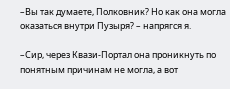–Вы так думаете, Полковник? Но как она могла оказаться внутри Пузыря? – напрягся я.

–Сир, через Квази-Портал она проникнуть по понятным причинам не могла, а вот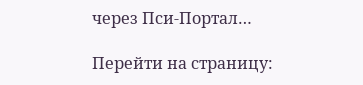через Пси-Портал…

Перейти на страницу: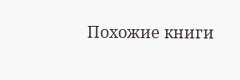Похожие книги